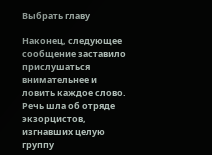Выбрать главу

Наконец, следующее сообщение заставило прислушаться внимательнее и ловить каждое слово. Речь шла об отряде экзорцистов, изгнавших целую группу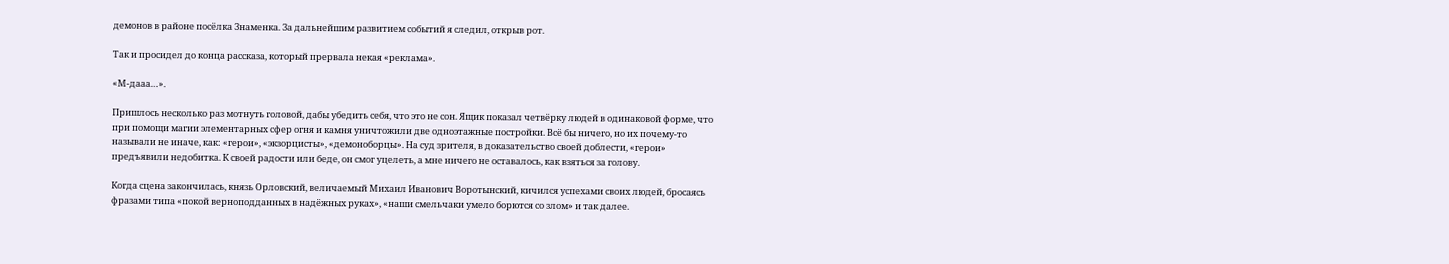демонов в районе посёлка Знаменка. За дальнейшим развитием событий я следил, открыв рот.

Так и просидел до конца рассказа, который прервала некая «реклама».

«М-дааа…».

Пришлось несколько раз мотнуть головой, дабы убедить себя, что это не сон. Ящик показал четвёрку людей в одинаковой форме, что при помощи магии элементарных сфер огня и камня уничтожили две одноэтажные постройки. Всё бы ничего, но их почему-то называли не иначе, как: «герои», «экзорцисты», «демоноборцы». На суд зрителя, в доказательство своей доблести, «герои» предъявили недобитка. К своей радости или беде, он смог уцелеть, а мне ничего не оставалось, как взяться за голову.

Когда сцена закончилась, князь Орловский, величаемый Михаил Иванович Воротынский, кичился успехами своих людей, бросаясь фразами типа «покой верноподданных в надёжных руках», «наши смельчаки умело борются со злом» и так далее.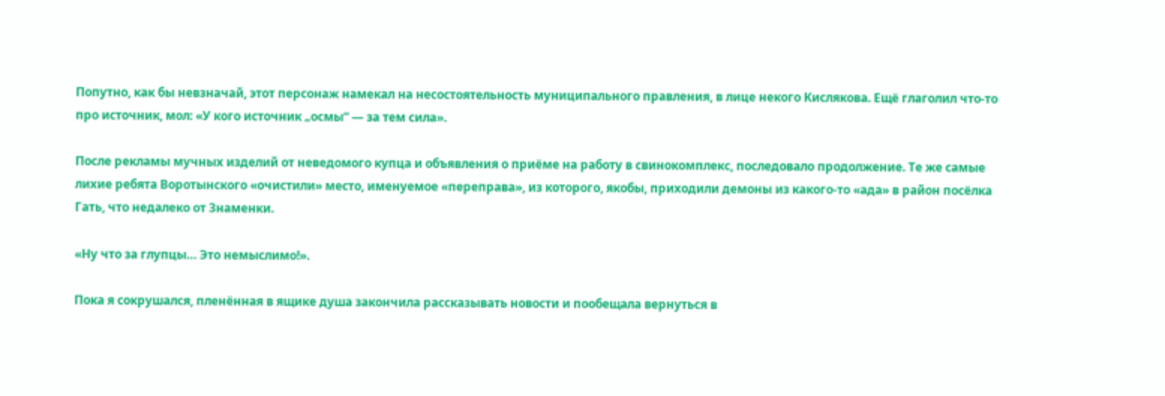Попутно, как бы невзначай, этот персонаж намекал на несостоятельность муниципального правления, в лице некого Кислякова. Ещё глаголил что-то про источник, мол: «У кого источник „осмы“ — за тем сила».

После рекламы мучных изделий от неведомого купца и объявления о приёме на работу в свинокомплекс, последовало продолжение. Те же самые лихие ребята Воротынского «очистили» место, именуемое «переправа», из которого, якобы, приходили демоны из какого-то «ада» в район посёлка Гать, что недалеко от Знаменки.

«Ну что за глупцы… Это немыслимо!».

Пока я сокрушался, пленённая в ящике душа закончила рассказывать новости и пообещала вернуться в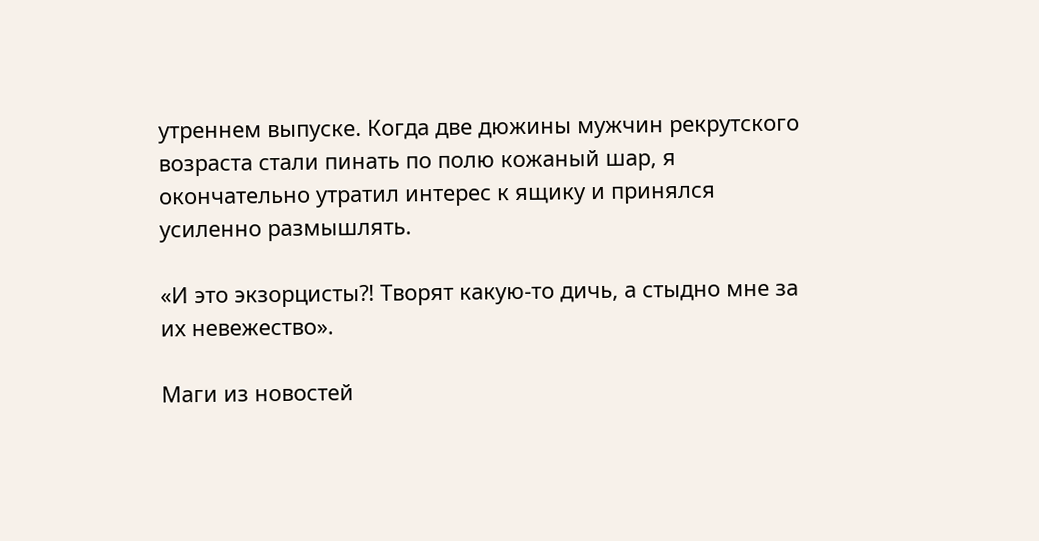утреннем выпуске. Когда две дюжины мужчин рекрутского возраста стали пинать по полю кожаный шар, я окончательно утратил интерес к ящику и принялся усиленно размышлять.

«И это экзорцисты⁈ Творят какую-то дичь, а стыдно мне за их невежество».

Маги из новостей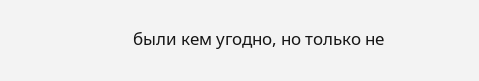были кем угодно, но только не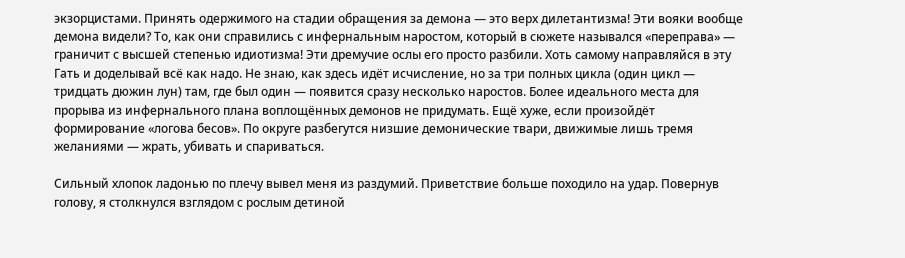экзорцистами. Принять одержимого на стадии обращения за демона — это верх дилетантизма! Эти вояки вообще демона видели? То, как они справились с инфернальным наростом, который в сюжете назывался «переправа» — граничит с высшей степенью идиотизма! Эти дремучие ослы его просто разбили. Хоть самому направляйся в эту Гать и доделывай всё как надо. Не знаю, как здесь идёт исчисление, но за три полных цикла (один цикл — тридцать дюжин лун) там, где был один — появится сразу несколько наростов. Более идеального места для прорыва из инфернального плана воплощённых демонов не придумать. Ещё хуже, если произойдёт формирование «логова бесов». По округе разбегутся низшие демонические твари, движимые лишь тремя желаниями — жрать, убивать и спариваться.

Сильный хлопок ладонью по плечу вывел меня из раздумий. Приветствие больше походило на удар. Повернув голову, я столкнулся взглядом с рослым детиной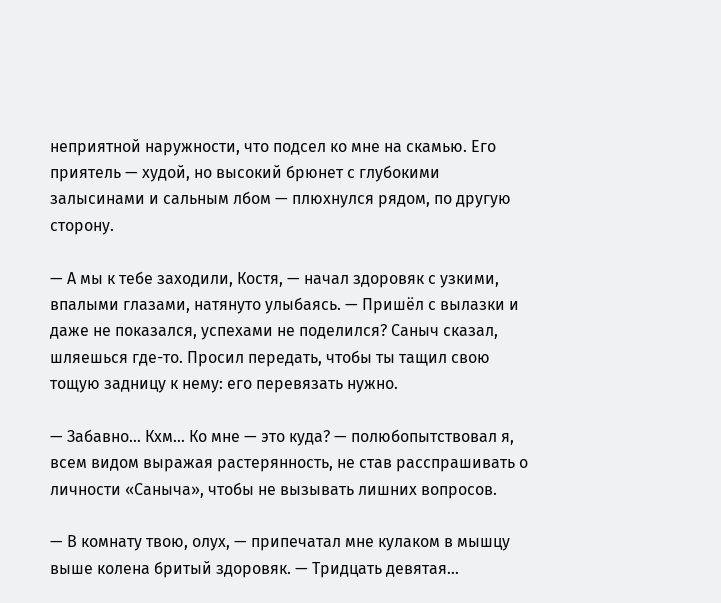неприятной наружности, что подсел ко мне на скамью. Его приятель — худой, но высокий брюнет с глубокими залысинами и сальным лбом — плюхнулся рядом, по другую сторону.

— А мы к тебе заходили, Костя, — начал здоровяк с узкими, впалыми глазами, натянуто улыбаясь. — Пришёл с вылазки и даже не показался, успехами не поделился? Саныч сказал, шляешься где-то. Просил передать, чтобы ты тащил свою тощую задницу к нему: его перевязать нужно.

— Забавно… Кхм… Ко мне — это куда? — полюбопытствовал я, всем видом выражая растерянность, не став расспрашивать о личности «Саныча», чтобы не вызывать лишних вопросов.

— В комнату твою, олух, — припечатал мне кулаком в мышцу выше колена бритый здоровяк. — Тридцать девятая…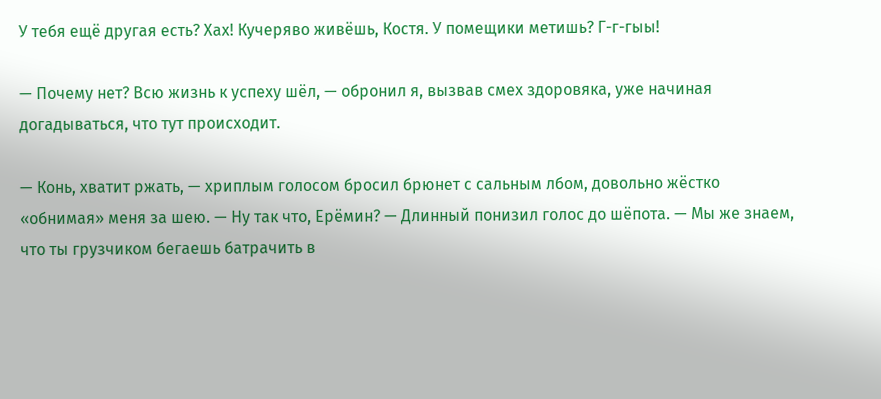У тебя ещё другая есть? Хах! Кучеряво живёшь, Костя. У помещики метишь? Г-г-гыы!

— Почему нет? Всю жизнь к успеху шёл, — обронил я, вызвав смех здоровяка, уже начиная догадываться, что тут происходит.

— Конь, хватит ржать, — хриплым голосом бросил брюнет с сальным лбом, довольно жёстко «обнимая» меня за шею. — Ну так что, Ерёмин? — Длинный понизил голос до шёпота. — Мы же знаем, что ты грузчиком бегаешь батрачить в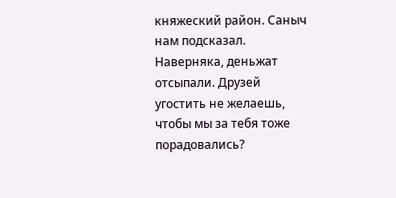княжеский район. Саныч нам подсказал. Наверняка, деньжат отсыпали. Друзей угостить не желаешь, чтобы мы за тебя тоже порадовались?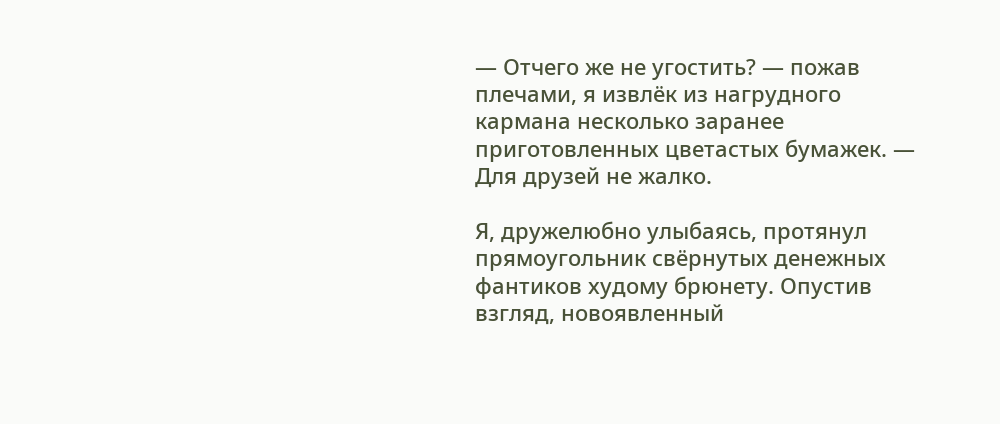— Отчего же не угостить? — пожав плечами, я извлёк из нагрудного кармана несколько заранее приготовленных цветастых бумажек. — Для друзей не жалко.

Я, дружелюбно улыбаясь, протянул прямоугольник свёрнутых денежных фантиков худому брюнету. Опустив взгляд, новоявленный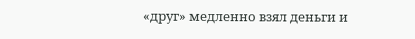«друг» медленно взял деньги и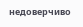недоверчиво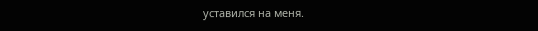уставился на меня.